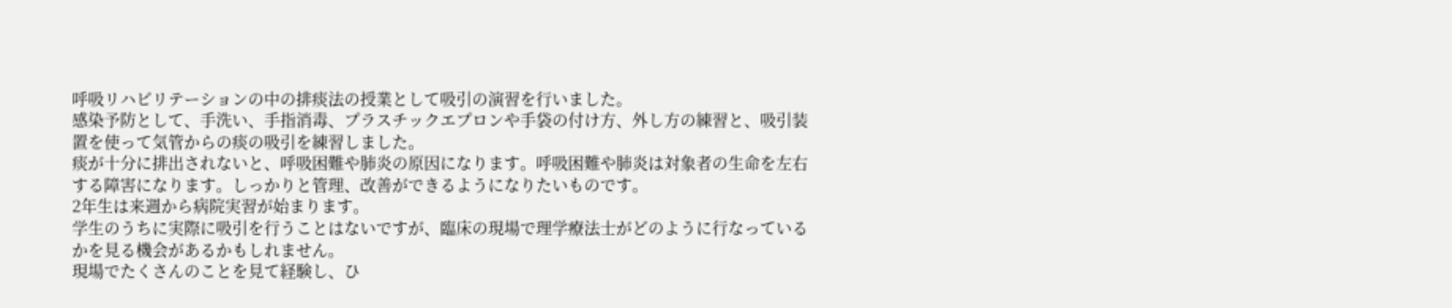呼吸リハビリテーションの中の排痰法の授業として吸引の演習を行いました。
感染予防として、手洗い、手指消毒、プラスチックエプロンや手袋の付け方、外し方の練習と、吸引装置を使って気管からの痰の吸引を練習しました。
痰が十分に排出されないと、呼吸困難や肺炎の原因になります。呼吸困難や肺炎は対象者の生命を左右する障害になります。しっかりと管理、改善ができるようになりたいものです。
2年生は来週から病院実習が始まります。
学生のうちに実際に吸引を行うことはないですが、臨床の現場で理学療法士がどのように行なっているかを見る機会があるかもしれません。
現場でたくさんのことを見て経験し、ひ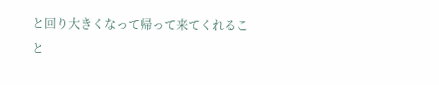と回り大きくなって帰って来てくれること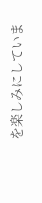を楽しみにしていま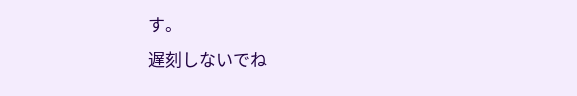す。
遅刻しないでね